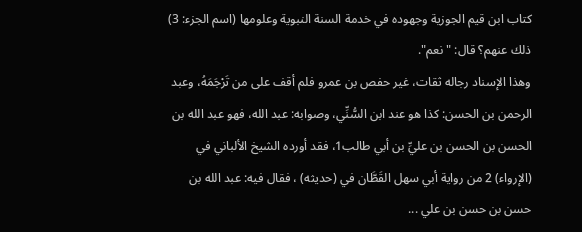كتاب ابن قيم الجوزية وجهوده في خدمة السنة النبوية وعلومها (اسم الجزء: 3)
ذلك عنهم؟ قال: "نعم".
وهذا الإسناد رجاله ثقات، غير حفص بن عمرو فلم أقف على من تَرْجَمَهُ، وعبد الرحمن بن الحسن: كذا هو عند ابن السُّنِّي، وصوابه: عبد الله، فهو عبد الله بن الحسن بن الحسن بن عليِّ بن أبي طالب1، فقد أورده الشيخ الألباني في (الإرواء) 2 من رواية أبي سهل القَطَّان في (حديثه) ، فقال فيه: عبد الله بن حسن بن حسن بن علي ...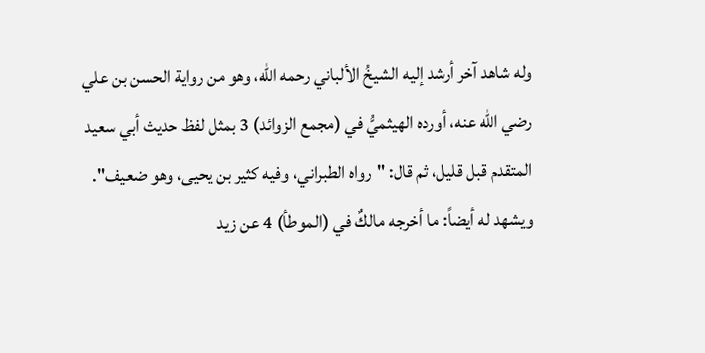وله شاهد آخر أرشد إليه الشيخُ الألباني رحمه الله، وهو من رواية الحسن بن علي رضي الله عنه، أورده الهيثميُّ في (مجمع الزوائد) 3 بمثل لفظ حديث أبي سعيد المتقدم قبل قليل، ثم قال: "رواه الطبراني، وفيه كثير بن يحيى، وهو ضعيف".
ويشهد له أيضاً: ما أخرجه مالكٌ في (الموطأ) 4 عن زيد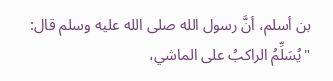بن أسلم، أنَّ رسول الله صلى الله عليه وسلم قال: "يُسَلِّمُ الراكبُ على الماشي،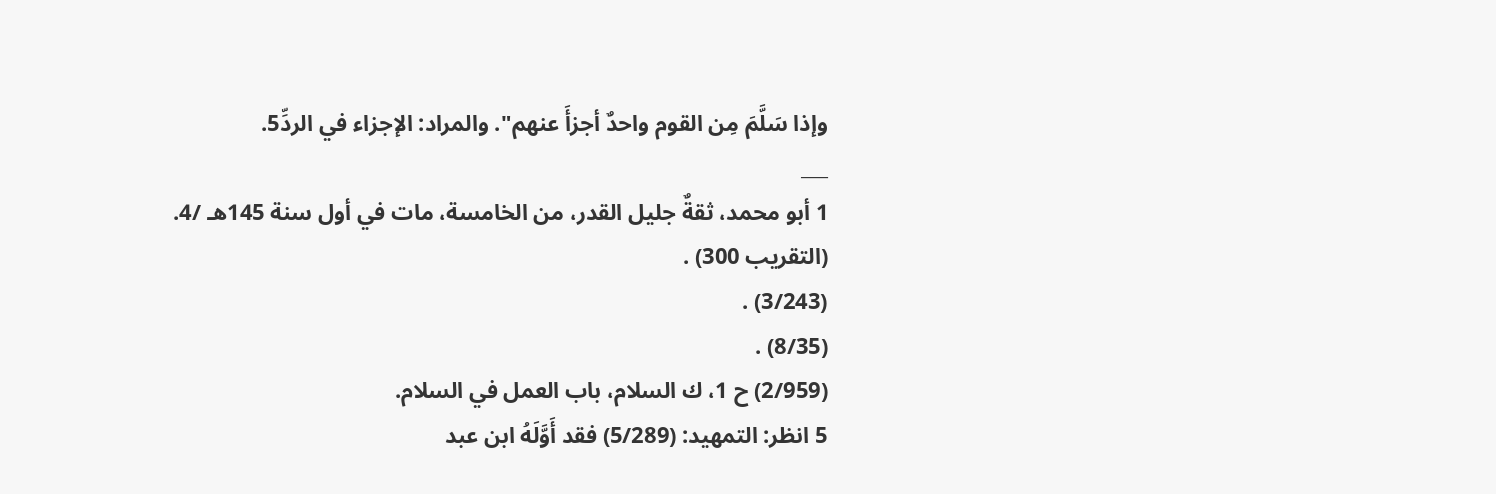وإذا سَلَّمَ مِن القوم واحدٌ أجزأَ عنهم". والمراد: الإجزاء في الردِّ5.
___
1 أبو محمد، ثقةٌ جليل القدر، من الخامسة، مات في أول سنة 145هـ /4. (التقريب 300) .
(3/243) .
(8/35) .
(2/959) ح 1، ك السلام، باب العمل في السلام.
5 انظر: التمهيد: (5/289) فقد أَوَّلَهُ ابن عبد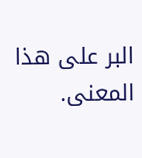البر على هذا المعنى.